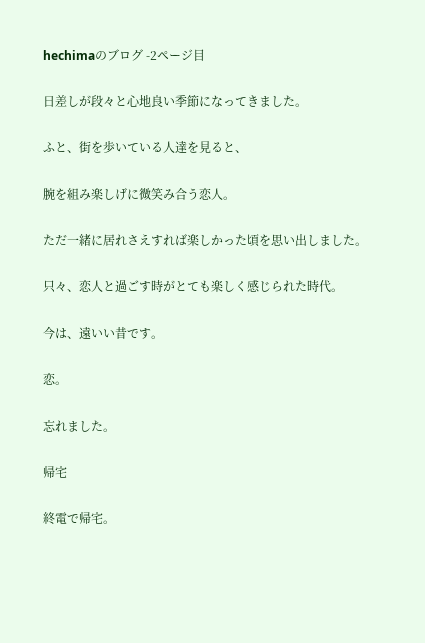hechimaのブログ -2ページ目

日差しが段々と心地良い季節になってきました。

ふと、街を歩いている人達を見ると、

腕を組み楽しげに微笑み合う恋人。

ただ一緒に居れさえすれば楽しかった頃を思い出しました。

只々、恋人と過ごす時がとても楽しく感じられた時代。

今は、遠いい昔です。

恋。

忘れました。

帰宅

終電で帰宅。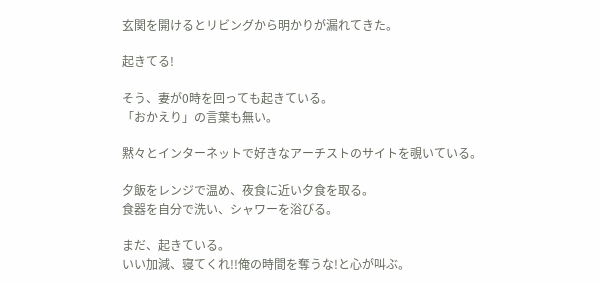玄関を開けるとリビングから明かりが漏れてきた。

起きてる!

そう、妻が0時を回っても起きている。
「おかえり」の言葉も無い。

黙々とインターネットで好きなアーチストのサイトを覗いている。

夕飯をレンジで温め、夜食に近い夕食を取る。
食器を自分で洗い、シャワーを浴びる。

まだ、起きている。
いい加減、寝てくれ!!俺の時間を奪うな!と心が叫ぶ。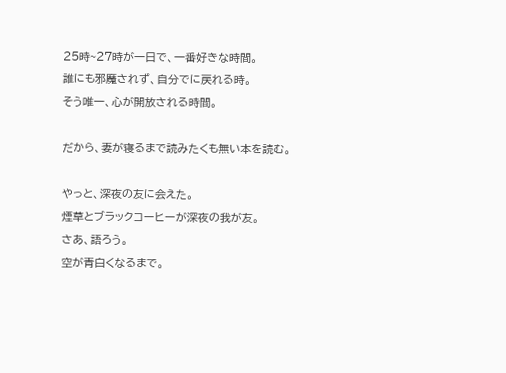25時~27時が一日で、一番好きな時間。
誰にも邪魔されず、自分でに戻れる時。
そう唯一、心が開放される時間。

だから、妻が寝るまで読みたくも無い本を読む。

やっと、深夜の友に会えた。
煙草とブラックコーヒーが深夜の我が友。
さあ、語ろう。
空が青白くなるまで。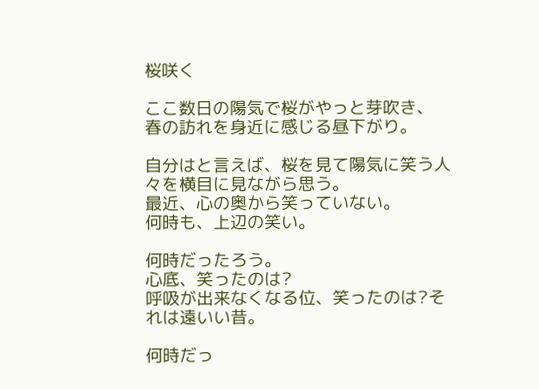桜咲く

ここ数日の陽気で桜がやっと芽吹き、
春の訪れを身近に感じる昼下がり。

自分はと言えば、桜を見て陽気に笑う人々を横目に見ながら思う。
最近、心の奥から笑っていない。
何時も、上辺の笑い。

何時だったろう。
心底、笑ったのは?
呼吸が出来なくなる位、笑ったのは?それは遠いい昔。

何時だっ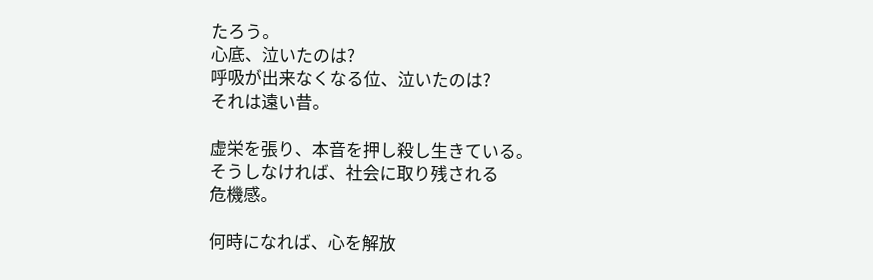たろう。
心底、泣いたのは?
呼吸が出来なくなる位、泣いたのは?
それは遠い昔。

虚栄を張り、本音を押し殺し生きている。
そうしなければ、社会に取り残される
危機感。

何時になれば、心を解放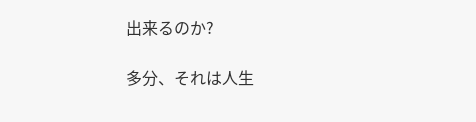出来るのか?

多分、それは人生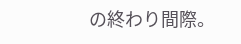の終わり間際。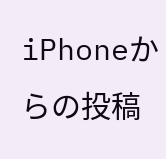iPhoneからの投稿